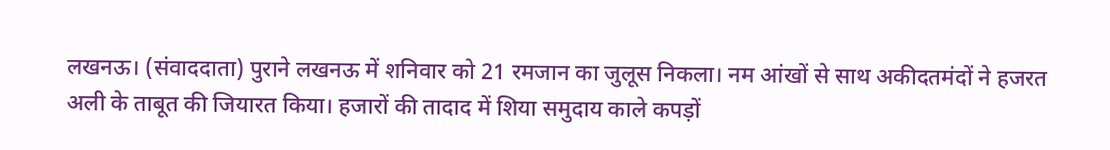लखनऊ। (संवाददाता) पुराने लखनऊ में शनिवार को 21 रमजान का जुलूस निकला। नम आंखों से साथ अकीदतमंदों ने हजरत अली के ताबूत की जियारत किया। हजारों की तादाद में शिया समुदाय काले कपड़ों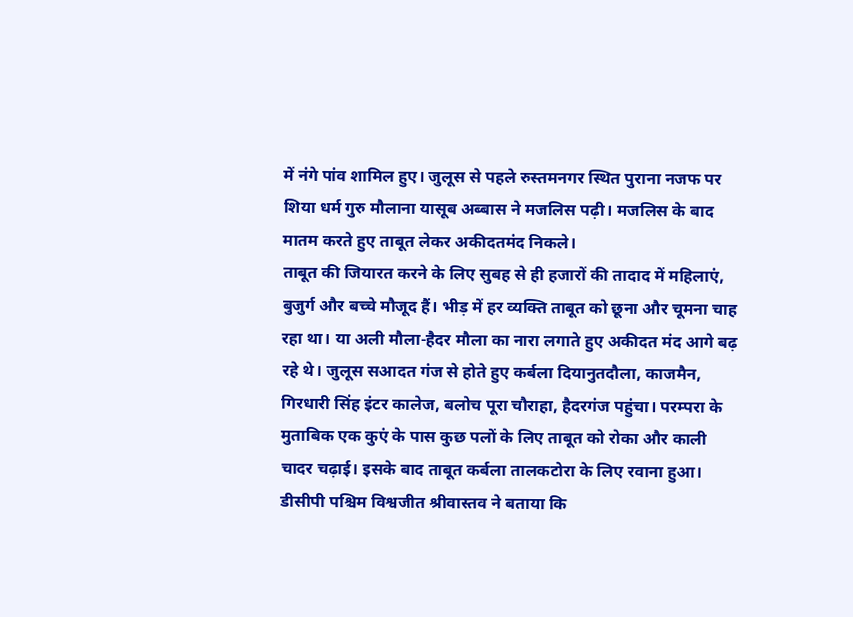में नंगे पांव शामिल हुए। जुलूस से पहले रुस्तमनगर स्थित पुराना नजफ पर शिया धर्म गुरु मौलाना यासूब अब्बास ने मजलिस पढ़ी। मजलिस के बाद मातम करते हुए ताबूत लेकर अकीदतमंद निकले।
ताबूत की जियारत करने के लिए सुबह से ही हजारों की तादाद में महिलाएं, बुजुर्ग और बच्चे मौजूद हैं। भीड़ में हर व्यक्ति ताबूत को छूना और चूमना चाह रहा था। या अली मौला-हैदर मौला का नारा लगाते हुए अकीदत मंद आगे बढ़ रहे थे। जुलूस सआदत गंज से होते हुए कर्बला दियानुतदौला, काजमैन, गिरधारी सिंह इंटर कालेज, बलोच पूरा चौराहा, हैदरगंज पहुंचा। परम्परा के मुताबिक एक कुएं के पास कुछ पलों के लिए ताबूत को रोका और काली चादर चढ़ाई। इसके बाद ताबूत कर्बला तालकटोरा के लिए रवाना हुआ।
डीसीपी पश्चिम विश्वजीत श्रीवास्तव ने बताया कि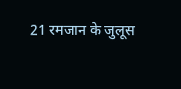21 रमजान के जुलूस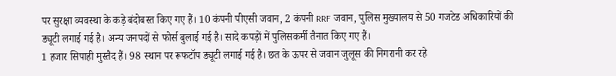पर सुरक्षा व्यवस्था के कड़े बंदोबस्त किए गए हैं। 10 कंपनी पीएसी जवान, 2 कंपनी RRF जवान, पुलिस मुख्यालय से 50 गजटेड अधिकारियों की ड्यूटी लगाई गई है। अन्य जनपदों से फोर्स बुलाई गई है। सादे कपड़ों में पुलिसकर्मी तैनात किए गए हैं।
1 हजार सिपाही मुस्तैद हैं। 98 स्थान पर रूफटॉप ड्यूटी लगाई गई है। छत के ऊपर से जवान जुलूस की निगरानी कर रहे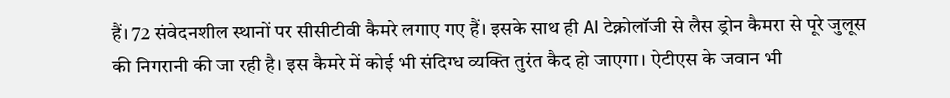हैं। 72 संवेदनशील स्थानों पर सीसीटीवी कैमरे लगाए गए हैं। इसके साथ ही AI टेक्नोलॉजी से लैस ड्रोन कैमरा से पूरे जुलूस की निगरानी की जा रही है। इस कैमरे में कोई भी संदिग्ध व्यक्ति तुरंत कैद हो जाएगा। ऐटीएस के जवान भी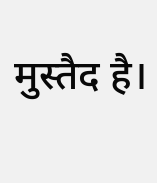मुस्तैद है।